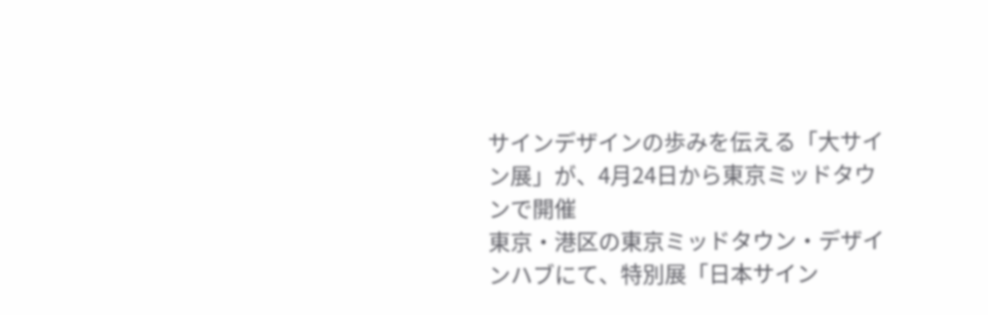サインデザインの歩みを伝える「大サイン展」が、4月24日から東京ミッドタウンで開催
東京・港区の東京ミッドタウン・デザインハブにて、特別展「日本サイン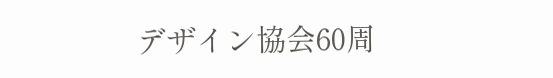デザイン協会60周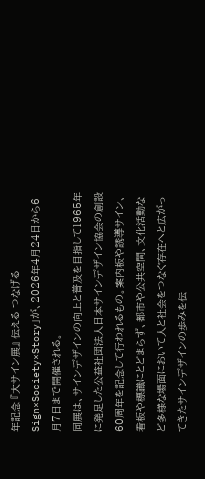年記念 『大サイン展』 伝える つなげる Sign×Society×Story」が、2026年4月24日から6月7日まで開催される。
同展は、サインデザインの向上と普及を目指して1965年に発足した公益社団法人日本サインデザイン協会の創設60周年を記念して行われるもの。案内板や誘導サイン、看板や標識にとどまらず、都市や公共空間、文化活動など多様な場面において人と社会をつなぐ存在へと広がってきたサインデザインの歩みを伝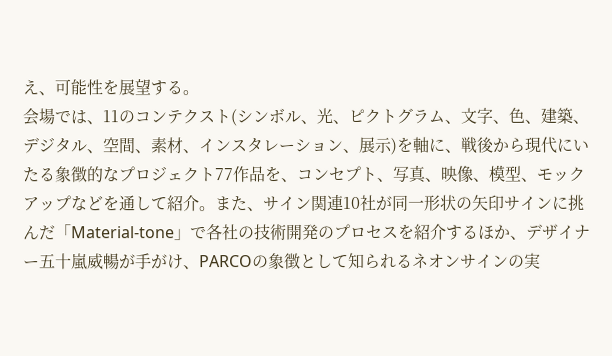え、可能性を展望する。
会場では、11のコンテクスト(シンボル、光、ピクトグラム、文字、色、建築、デジタル、空間、素材、インスタレーション、展示)を軸に、戦後から現代にいたる象徴的なプロジェクト77作品を、コンセプト、写真、映像、模型、モックアップなどを通して紹介。また、サイン関連10社が同一形状の矢印サインに挑んだ「Material-tone」で各社の技術開発のプロセスを紹介するほか、デザイナー五十嵐威暢が手がけ、PARCOの象徴として知られるネオンサインの実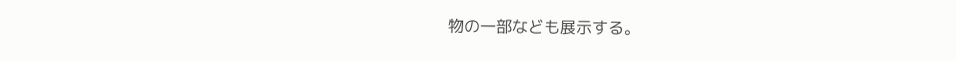物の一部なども展示する。